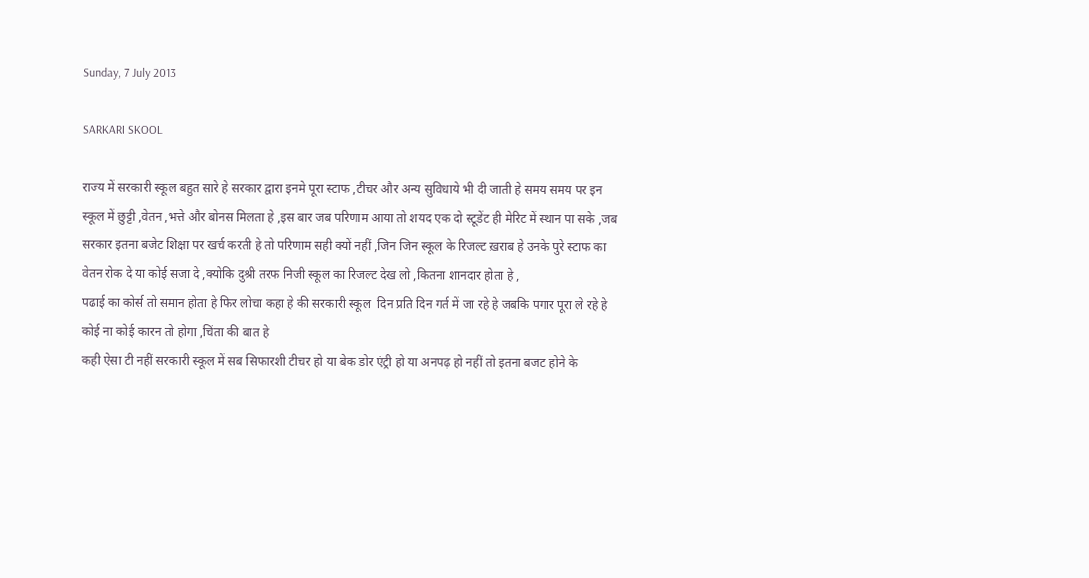Sunday, 7 July 2013

SARKARI SKOOL

राज्य में सरकारी स्कूल बहुत सारे हे सरकार द्वारा इनमे पूरा स्टाफ ,टीचर और अन्य सुविधाये भी दी जाती हे समय समय पर इन स्कूल में छुट्टी ,वेतन ,भत्ते और बोनस मिलता हे ,इस बार जब परिणाम आया तो शयद एक दो स्टूडेंट ही मेरिट में स्थान पा सके ,जब सरकार इतना बजेट शिक्षा पर खर्च करती हे तो परिणाम सही क्यों नहीं ,जिन जिन स्कूल के रिजल्ट ख़राब हे उनके पुरे स्टाफ का वेतन रोक दे या कोई सजा दे ,क्योकि दुश्री तरफ निजी स्कूल का रिजल्ट देख लो ,कितना शानदार होता हे ,
पढाई का कोर्स तो समान होता हे फिर लोचा कहा हे की सरकारी स्कूल  दिन प्रति दिन गर्त में जा रहे हे जबकि पगार पूरा ले रहे हे कोई ना कोई कारन तो होगा ,चिंता की बात हे
कही ऐसा टी नहीं सरकारी स्कूल में सब सिफारशी टीचर हो या बेक डोर एंट्री हो या अनपढ़ हो नहीं तो इतना बजट होने के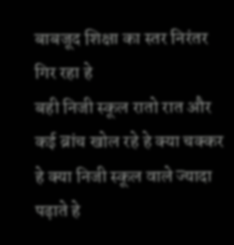बाबजूद शिक्षा का स्तर निरंतर गिर रहा हे
बही निजी स्कूल रातो रात और कई ब्रांच खोल रहे हे क्या चक्कर हे क्या निजी स्कूल वाले ज्यादा पढ़ाते हे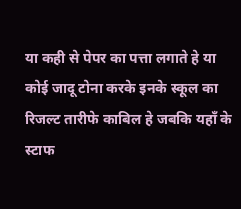या कही से पेपर का पत्ता लगाते हे या कोई जादू टोना करके इनके स्कूल का रिजल्ट तारीफे काबिल हे जबकि यहाँ के स्टाफ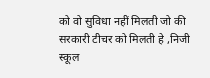को वो सुविधा नहीं मिलती जो की सरकारी टीचर को मिलती हे ,निजी स्कूल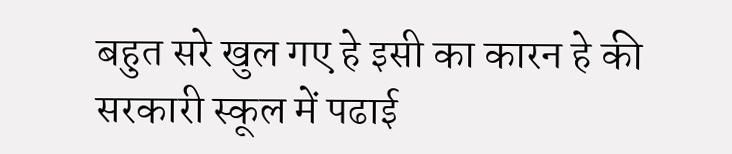बहुत सरे खुल गए हे इसी का कारन हे की सरकारी स्कूल में पढाई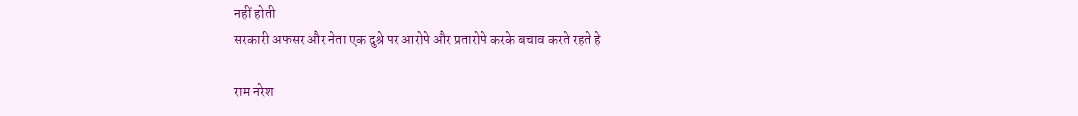नहीं होती
सरकारी अफसर और नेता एक दुश्रे पर आरोपे और प्रतारोपे करके बचाव करते रहते हे

राम नरेश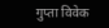गुप्ता विवेक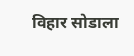विहार सोडाला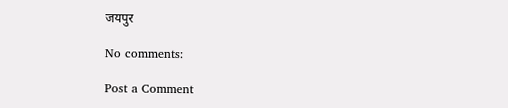जयपुर

No comments:

Post a Comment